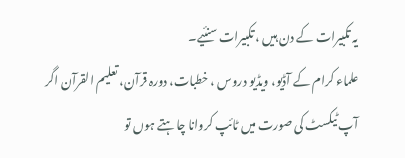یہ تکبیرات کے دن ہیں ، تکبیرات سنئیے۔
علماء کرام کے آڈیو، ویڈیو دروس ، خطبات، دورہ قرآن، تعلیم القرآن اگر آپ ٹیکسٹ کی صورت میں ٹائپ کروانا چاہتے ہوں تو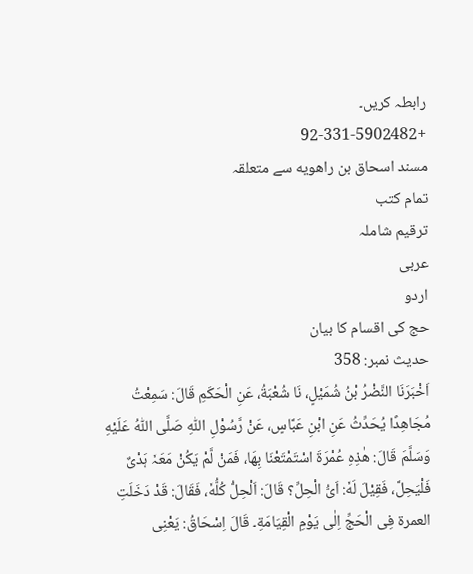رابطہ کریں۔
+92-331-5902482
مسند اسحاق بن راهويه سے متعلقہ
تمام کتب
ترقیم شاملہ
عربی
اردو
حج کی اقسام کا بیان
حدیث نمبر: 358
اَخْبَرَنَا النَّضْرُ بْنُ شُمَیْلٍ، نَا شُعْبَةُ، عَنِ الْحَکَمِ قَالَ: سَمِعْتُ مُجَاهِدًا یُحَدِّثُ عَنِ ابْنِ عَبَّاسٍ، عَنْ رَّسُوْلِ اللّٰهِ صَلَّی اللّٰهُ عَلَیْهِ وَسَلَّمَ قَالَ: هٰذِہِ عُمْرَةَ اسْتَمْتَعْنَا بِهَا، فَمَنْ لَّمْ یَکُنْ مَعَہٗ ہَدْیٌ فَلْیَحِلَّ، فَقِیْلَ لَهٗ: اَیُّ الْحِلِّ؟ قَالَ: اَلْحِلُّ کُلُّهٗ، فَقَالَ: قَدْ دَخَلَتِ العمرة فِی الْحَجِّ اِلٰی یَوْمِ الْقِیَامَةِ۔ قَالَ اِسْحَاقُ: یَعْنِی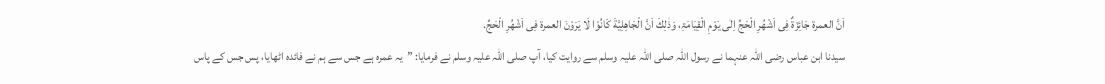اَنَّ العمرة جَائِزَةٌ فِی اَشْهُرِ الْحَجِّ اِلٰی یَوْمِ الْقِیَامَۃِ، وَذٰلِكَ اَنَّ الْجَاهِلِیَّةَ کَانُوْا لَا یَرَوْنَ العمرة فِی اَشْهُرِ الْحَجِّ.
سیدنا ابن عباس رضی اللہ عنہما نے رسول اللہ صلی اللہ علیہ وسلم سے روایت کیا، آپ صلی اللہ علیہ وسلم نے فرمایا: ”یہ عمرہ ہے جس سے ہم نے فائدہ اٹھایا، پس جس کے پاس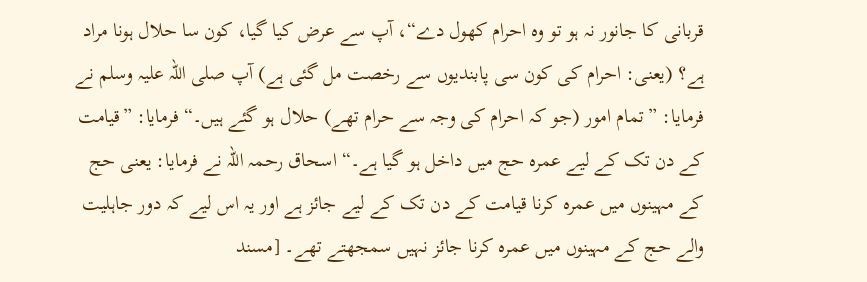قربانی کا جانور نہ ہو تو وہ احرام کھول دے“، آپ سے عرض کیا گیا، کون سا حلال ہونا مراد ہے؟ (یعنی: احرام کی کون سی پابندیوں سے رخصت مل گئی ہے) آپ صلی اللہ علیہ وسلم نے فرمایا: ”تمام امور (جو کہ احرام کی وجہ سے حرام تھے) حلال ہو گئے ہیں۔“ فرمایا: ”قیامت کے دن تک کے لیے عمرہ حج میں داخل ہو گیا ہے۔“ اسحاق رحمہ اللہ نے فرمایا: یعنی حج کے مہینوں میں عمرہ کرنا قیامت کے دن تک کے لیے جائز ہے اور یہ اس لیے کہ دور جاہلیت والے حج کے مہینوں میں عمرہ کرنا جائز نہیں سمجھتے تھے۔ [مسند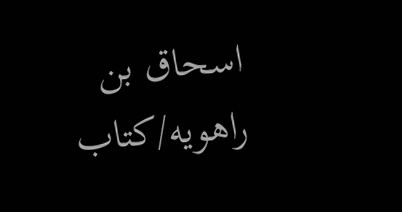اسحاق بن راهويه/كتاب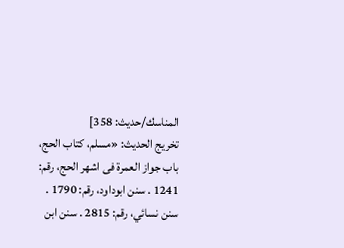المناسك/حدیث: 358]
تخریج الحدیث: «مسلم، كتاب الحج، باب جواز العمرة فى اشهر الحج، رقم: 1241 . سنن ابوداود، رقم: 1790 . سنن نسائي، رقم: 2815 . سنن ابن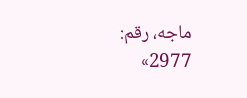ماجه، رقم: 2977»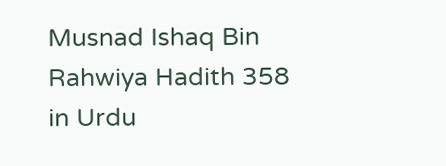Musnad Ishaq Bin Rahwiya Hadith 358 in Urdu